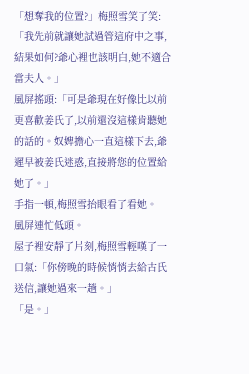「想奪我的位置?」梅照雪笑了笑:「我先前就讓她試過管這府中之事,結果如何?爺心裡也該明白,她不適合當夫人。」
風屏搖頭:「可是爺現在好像比以前更喜歡姜氏了,以前還沒這樣肯聽她的話的。奴婢擔心一直這樣下去,爺遲早被姜氏迷惑,直接將您的位置給她了。」
手指一頓,梅照雪抬眼看了看她。
風屏連忙低頭。
屋子裡安靜了片刻,梅照雪輕嘆了一口氣:「你傍晚的時候悄悄去給古氏送信,讓她過來一趟。」
「是。」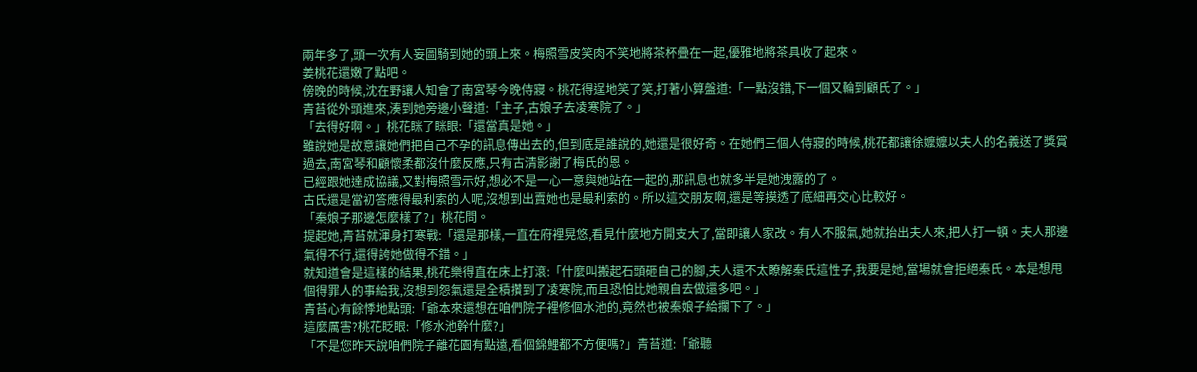兩年多了,頭一次有人妄圖騎到她的頭上來。梅照雪皮笑肉不笑地將茶杯疊在一起,優雅地將茶具收了起來。
姜桃花還嫩了點吧。
傍晚的時候,沈在野讓人知會了南宮琴今晚侍寢。桃花得逞地笑了笑,打著小算盤道:「一點沒錯,下一個又輪到顧氏了。」
青苔從外頭進來,湊到她旁邊小聲道:「主子,古娘子去凌寒院了。」
「去得好啊。」桃花眯了眯眼:「還當真是她。」
雖說她是故意讓她們把自己不孕的訊息傳出去的,但到底是誰說的,她還是很好奇。在她們三個人侍寢的時候,桃花都讓徐嬤嬤以夫人的名義送了獎賞過去,南宮琴和顧懷柔都沒什麼反應,只有古清影謝了梅氏的恩。
已經跟她達成協議,又對梅照雪示好,想必不是一心一意與她站在一起的,那訊息也就多半是她洩露的了。
古氏還是當初答應得最利索的人呢,沒想到出賣她也是最利索的。所以這交朋友啊,還是等摸透了底細再交心比較好。
「秦娘子那邊怎麼樣了?」桃花問。
提起她,青苔就渾身打寒戰:「還是那樣,一直在府裡晃悠,看見什麼地方開支大了,當即讓人家改。有人不服氣,她就抬出夫人來,把人打一頓。夫人那邊氣得不行,還得誇她做得不錯。」
就知道會是這樣的結果,桃花樂得直在床上打滾:「什麼叫搬起石頭砸自己的腳,夫人還不太瞭解秦氏這性子,我要是她,當場就會拒絕秦氏。本是想甩個得罪人的事給我,沒想到怨氣還是全積攢到了凌寒院,而且恐怕比她親自去做還多吧。」
青苔心有餘悸地點頭:「爺本來還想在咱們院子裡修個水池的,竟然也被秦娘子給攔下了。」
這麼厲害?桃花眨眼:「修水池幹什麼?」
「不是您昨天說咱們院子離花園有點遠,看個錦鯉都不方便嗎?」青苔道:「爺聽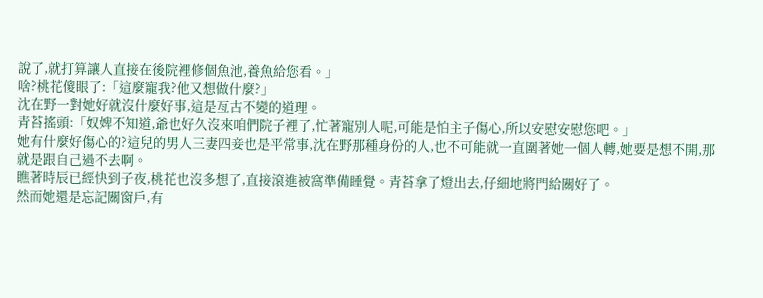說了,就打算讓人直接在後院裡修個魚池,養魚給您看。」
啥?桃花傻眼了:「這麼寵我?他又想做什麼?」
沈在野一對她好就沒什麼好事,這是亙古不變的道理。
青苔搖頭:「奴婢不知道,爺也好久沒來咱們院子裡了,忙著寵別人呢,可能是怕主子傷心,所以安慰安慰您吧。」
她有什麼好傷心的?這兒的男人三妻四妾也是平常事,沈在野那種身份的人,也不可能就一直圍著她一個人轉,她要是想不開,那就是跟自己過不去啊。
瞧著時辰已經快到子夜,桃花也沒多想了,直接滾進被窩準備睡覺。青苔拿了燈出去,仔細地將門給關好了。
然而她還是忘記關窗戶,有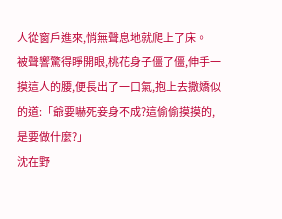人從窗戶進來,悄無聲息地就爬上了床。
被聲響驚得睜開眼,桃花身子僵了僵,伸手一摸這人的腰,便長出了一口氣,抱上去撒嬌似的道:「爺要嚇死妾身不成?這偷偷摸摸的,是要做什麼?」
沈在野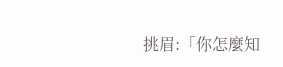挑眉:「你怎麼知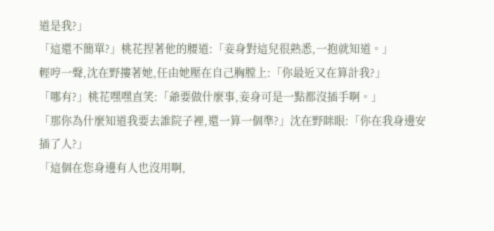道是我?」
「這還不簡單?」桃花捏著他的腰道:「妾身對這兒很熟悉,一抱就知道。」
輕哼一聲,沈在野摟著她,任由她壓在自己胸膛上:「你最近又在算計我?」
「哪有?」桃花嘿嘿直笑:「爺要做什麼事,妾身可是一點都沒插手啊。」
「那你為什麼知道我要去誰院子裡,還一算一個準?」沈在野眯眼:「你在我身邊安插了人?」
「這個在您身邊有人也沒用啊,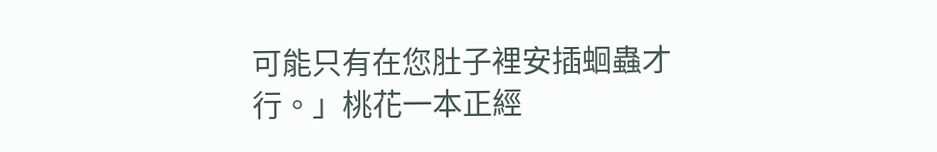可能只有在您肚子裡安插蛔蟲才行。」桃花一本正經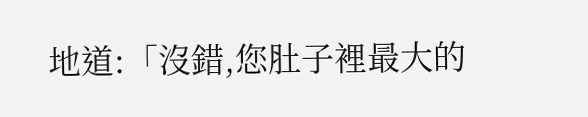地道:「沒錯,您肚子裡最大的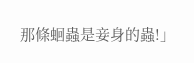那條蛔蟲是妾身的蟲!」